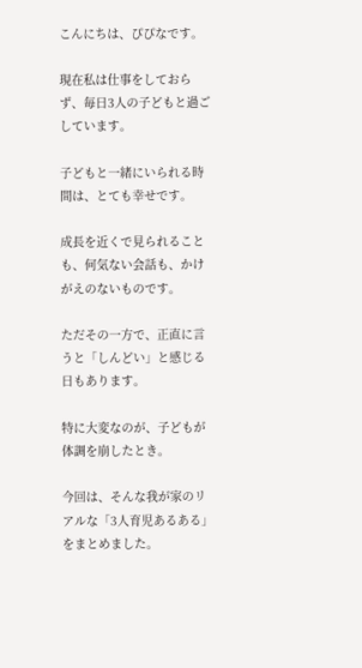こんにちは、ぴぴなです。

現在私は仕事をしておらず、毎日3人の子どもと過ごしています。

子どもと一緒にいられる時間は、とても幸せです。

成長を近くで見られることも、何気ない会話も、かけがえのないものです。

ただその一方で、正直に言うと「しんどい」と感じる日もあります。

特に大変なのが、子どもが体調を崩したとき。

今回は、そんな我が家のリアルな「3人育児あるある」をまとめました。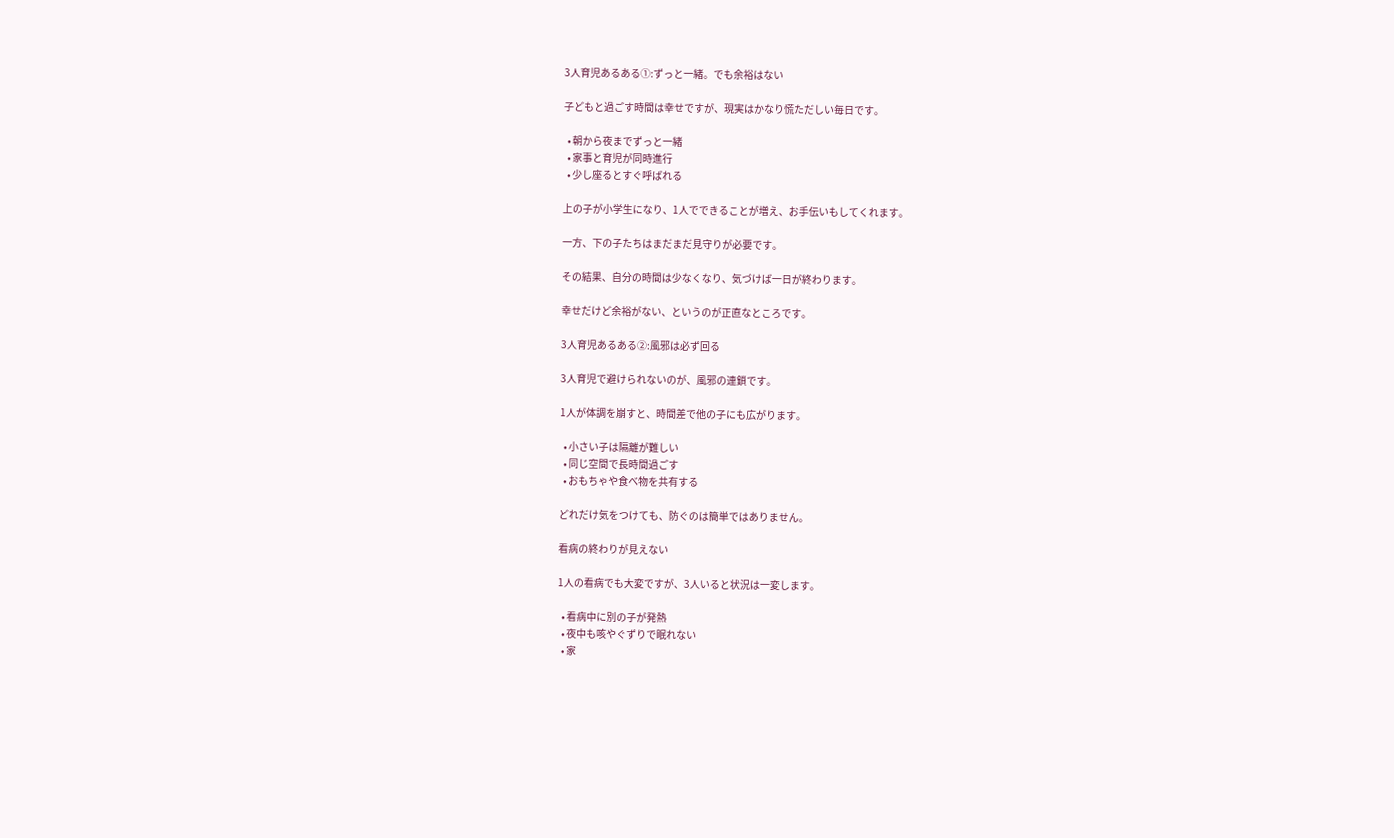3人育児あるある①:ずっと一緒。でも余裕はない

子どもと過ごす時間は幸せですが、現実はかなり慌ただしい毎日です。

  • 朝から夜までずっと一緒
  • 家事と育児が同時進行
  • 少し座るとすぐ呼ばれる

上の子が小学生になり、1人でできることが増え、お手伝いもしてくれます。

一方、下の子たちはまだまだ見守りが必要です。

その結果、自分の時間は少なくなり、気づけば一日が終わります。

幸せだけど余裕がない、というのが正直なところです。

3人育児あるある②:風邪は必ず回る

3人育児で避けられないのが、風邪の連鎖です。

1人が体調を崩すと、時間差で他の子にも広がります。

  • 小さい子は隔離が難しい
  • 同じ空間で長時間過ごす
  • おもちゃや食べ物を共有する

どれだけ気をつけても、防ぐのは簡単ではありません。

看病の終わりが見えない

1人の看病でも大変ですが、3人いると状況は一変します。

  • 看病中に別の子が発熱
  • 夜中も咳やぐずりで眠れない
  • 家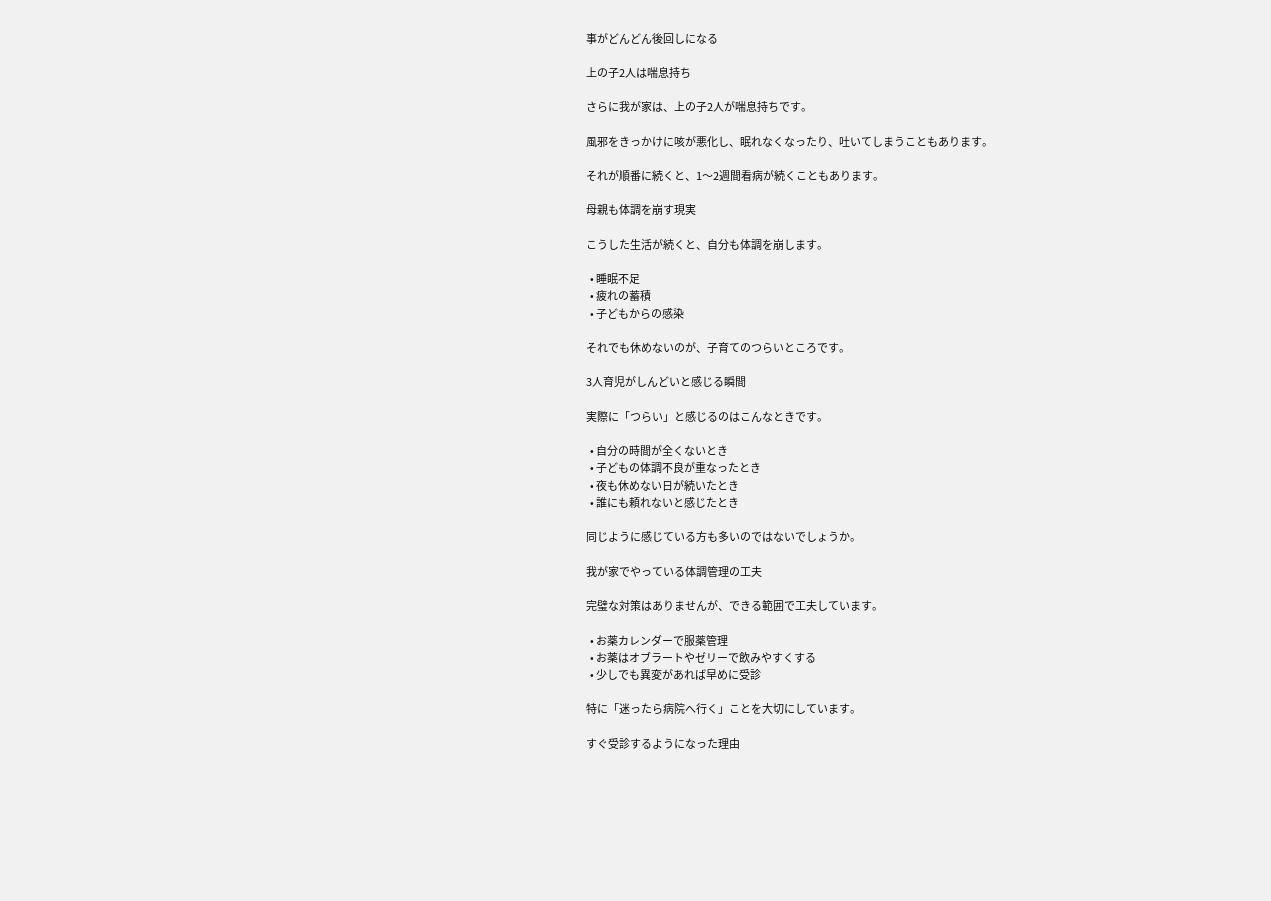事がどんどん後回しになる

上の子2人は喘息持ち

さらに我が家は、上の子2人が喘息持ちです。

風邪をきっかけに咳が悪化し、眠れなくなったり、吐いてしまうこともあります。

それが順番に続くと、1〜2週間看病が続くこともあります。

母親も体調を崩す現実

こうした生活が続くと、自分も体調を崩します。

  • 睡眠不足
  • 疲れの蓄積
  • 子どもからの感染

それでも休めないのが、子育てのつらいところです。

3人育児がしんどいと感じる瞬間

実際に「つらい」と感じるのはこんなときです。

  • 自分の時間が全くないとき
  • 子どもの体調不良が重なったとき
  • 夜も休めない日が続いたとき
  • 誰にも頼れないと感じたとき

同じように感じている方も多いのではないでしょうか。

我が家でやっている体調管理の工夫

完璧な対策はありませんが、できる範囲で工夫しています。

  • お薬カレンダーで服薬管理
  • お薬はオブラートやゼリーで飲みやすくする
  • 少しでも異変があれば早めに受診

特に「迷ったら病院へ行く」ことを大切にしています。

すぐ受診するようになった理由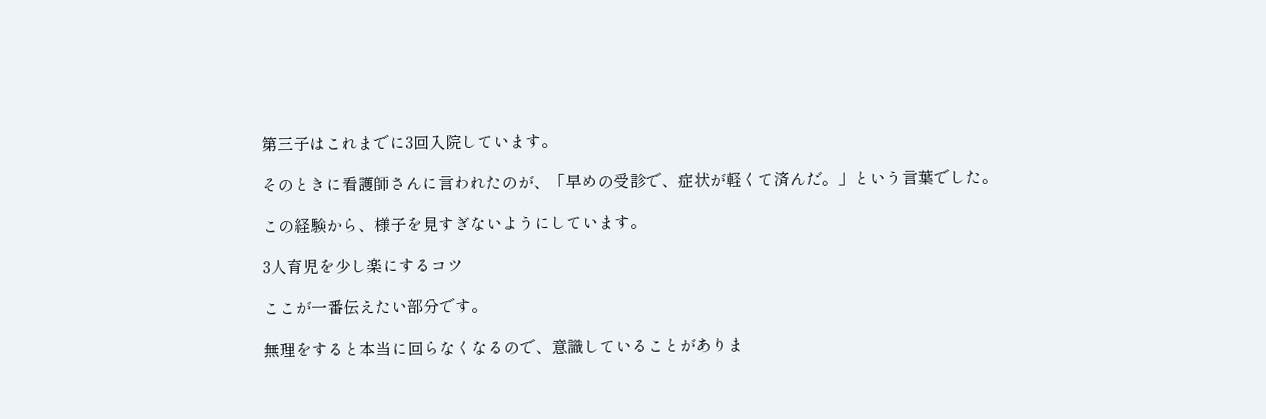第三子はこれまでに3回入院しています。

そのときに看護師さんに言われたのが、「早めの受診で、症状が軽くて済んだ。」という言葉でした。

この経験から、様子を見すぎないようにしています。

3人育児を少し楽にするコツ

ここが一番伝えたい部分です。

無理をすると本当に回らなくなるので、意識していることがありま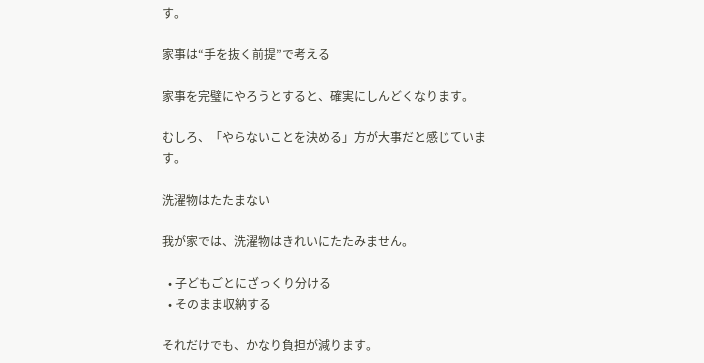す。

家事は“手を抜く前提”で考える

家事を完璧にやろうとすると、確実にしんどくなります。

むしろ、「やらないことを決める」方が大事だと感じています。

洗濯物はたたまない

我が家では、洗濯物はきれいにたたみません。

  • 子どもごとにざっくり分ける
  • そのまま収納する

それだけでも、かなり負担が減ります。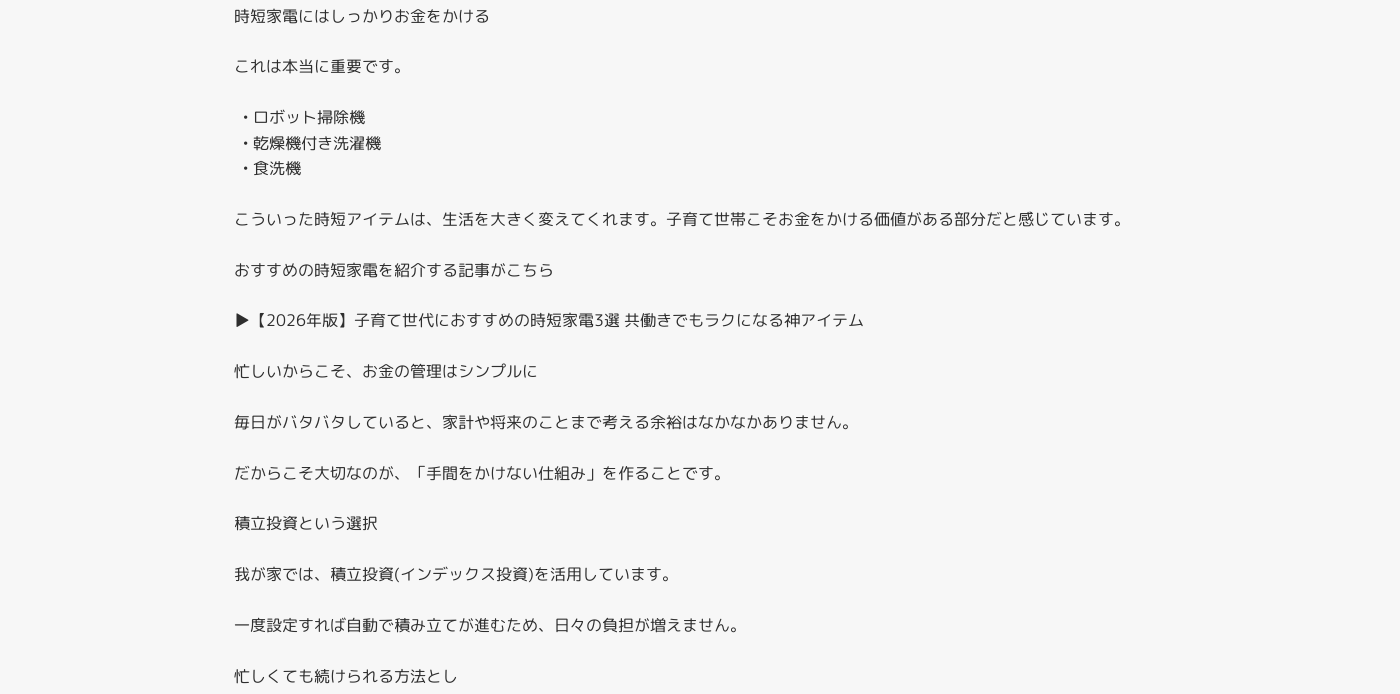時短家電にはしっかりお金をかける

これは本当に重要です。

  • ロボット掃除機
  • 乾燥機付き洗濯機
  • 食洗機

こういった時短アイテムは、生活を大きく変えてくれます。子育て世帯こそお金をかける価値がある部分だと感じています。

おすすめの時短家電を紹介する記事がこちら

▶【2026年版】子育て世代におすすめの時短家電3選 共働きでもラクになる神アイテム

忙しいからこそ、お金の管理はシンプルに

毎日がバタバタしていると、家計や将来のことまで考える余裕はなかなかありません。

だからこそ大切なのが、「手間をかけない仕組み」を作ることです。

積立投資という選択

我が家では、積立投資(インデックス投資)を活用しています。

一度設定すれば自動で積み立てが進むため、日々の負担が増えません。

忙しくても続けられる方法とし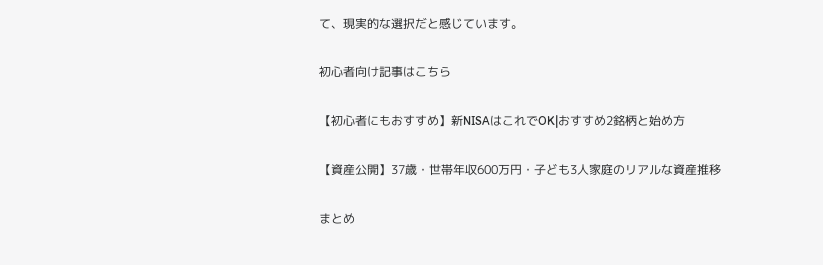て、現実的な選択だと感じています。

初心者向け記事はこちら

【初心者にもおすすめ】新NISAはこれでOK|おすすめ2銘柄と始め方

【資産公開】37歳・世帯年収600万円・子ども3人家庭のリアルな資産推移

まとめ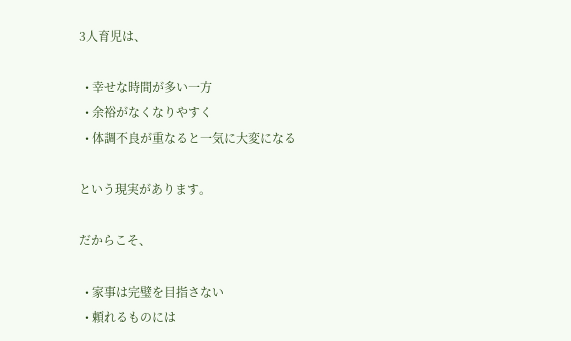3人育児は、

  • 幸せな時間が多い一方
  • 余裕がなくなりやすく
  • 体調不良が重なると一気に大変になる

という現実があります。

だからこそ、

  • 家事は完璧を目指さない
  • 頼れるものには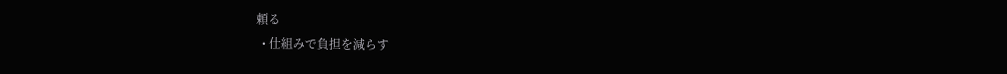頼る
  • 仕組みで負担を減らす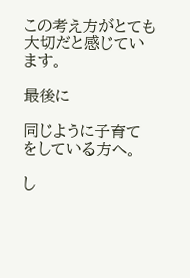この考え方がとても大切だと感じています。

最後に

同じように子育てをしている方へ。

し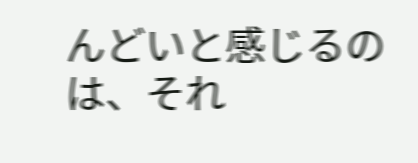んどいと感じるのは、それ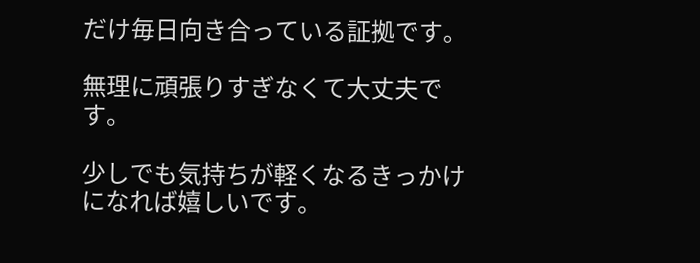だけ毎日向き合っている証拠です。

無理に頑張りすぎなくて大丈夫です。

少しでも気持ちが軽くなるきっかけになれば嬉しいです。